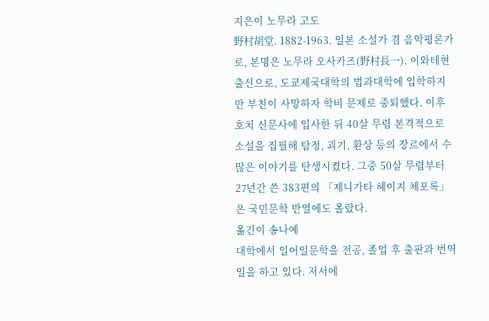지은이 노무라 고도
野村胡堂. 1882-1963. 일본 소설가 겸 음악평론가로, 본명은 노무라 오사카즈(野村長一). 이와테현 출신으로, 도쿄제국대학의 법과대학에 입학하지만 부친이 사망하자 학비 문제로 중퇴했다. 이후 호치 신문사에 입사한 뒤 40살 무렵 본격적으로 소설을 집필해 탐정, 괴기, 환상 등의 장르에서 수많은 이야기를 탄생시켰다. 그중 50살 무렵부터 27년간 쓴 383편의 「제니가타 헤이지 체포록」은 국민문학 반열에도 올랐다.
옮긴이 송나예
대학에서 일어일문학을 전공, 졸업 후 출판과 번역 일을 하고 있다. 저서에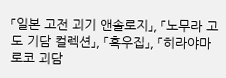「일본 고전 괴기 앤솔로지」, 「노무라 고도 기담 컬렉션」, 「흑우집」, 「히라야마 로코 괴담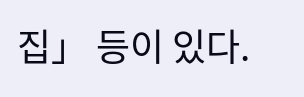집」 등이 있다.